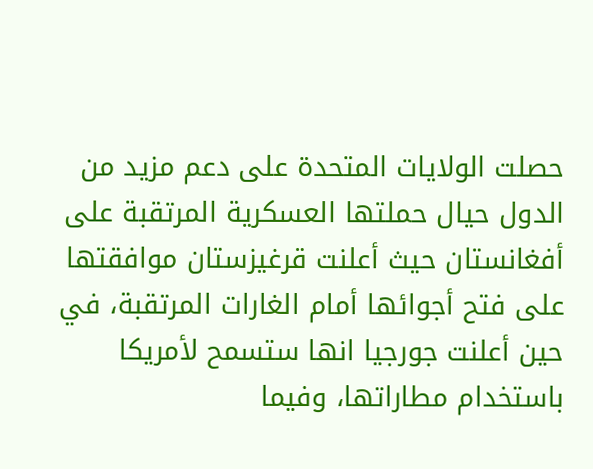حصلت الولايات المتحدة على دعم مزيد من الدول حيال حملتها العسكرية المرتقبة على أفغانستان حيث أعلنت قرغيزستان موافقتها على فتح أجوائها أمام الغارات المرتقبة، في حين أعلنت جورجيا انها ستسمح لأمريكا باستخدام مطاراتها، وفيما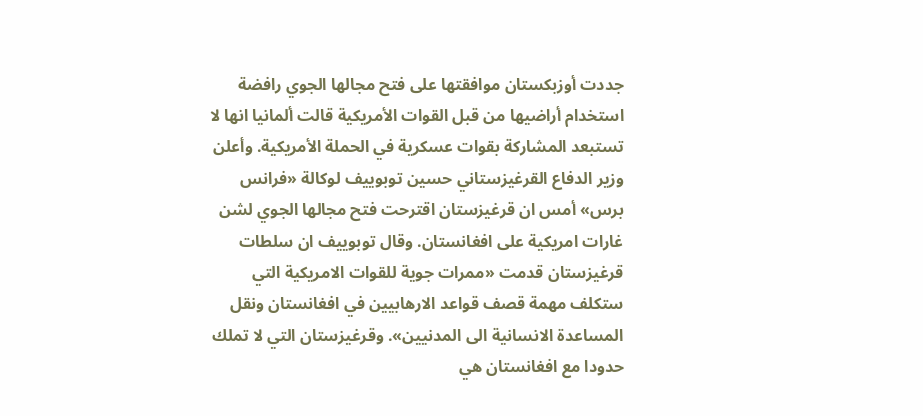جددت أوزبكستان موافقتها على فتح مجالها الجوي رافضة استخدام أراضيها من قبل القوات الأمريكية قالت ألمانيا انها لا تستبعد المشاركة بقوات عسكرية في الحملة الأمريكية. وأعلن وزير الدفاع القرغيزستاني حسين توبوييف لوكالة «فرانس برس» أمس ان قرغيزستان اقترحت فتح مجالها الجوي لشن غارات امريكية على افغانستان. وقال توبوييف ان سلطات قرغيزستان قدمت «ممرات جوية للقوات الامريكية التي ستكلف مهمة قصف قواعد الارهابيين في افغانستان ونقل المساعدة الانسانية الى المدنيين». وقرغيزستان التي لا تملك حدودا مع افغانستان هي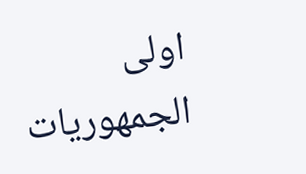اولى الجمهوريات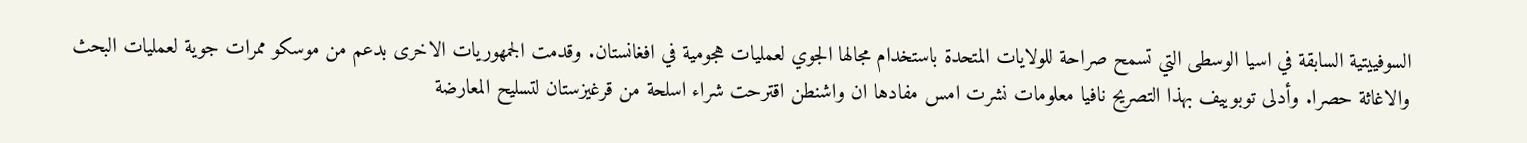السوفييتية السابقة في اسيا الوسطى التي تسمح صراحة للولايات المتحدة باستخدام مجالها الجوي لعمليات هجومية في افغانستان. وقدمت الجمهوريات الاخرى بدعم من موسكو ممرات جوية لعمليات البحث والاغاثة حصرا. وأدلى توبوييف بهذا التصريح نافيا معلومات نشرت امس مفادها ان واشنطن اقترحت شراء اسلحة من قرغيزستان لتسليح المعارضة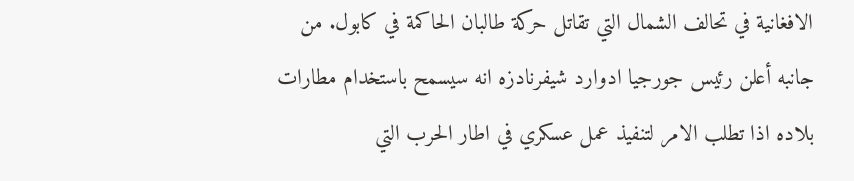الافغانية في تحالف الشمال التي تقاتل حركة طالبان الحاكمة في كابول. من جانبه أعلن رئيس جورجيا ادوارد شيفرنادزه انه سيسمح باستخدام مطارات بلاده اذا تطلب الامر لتنفيذ عمل عسكري في اطار الحرب التي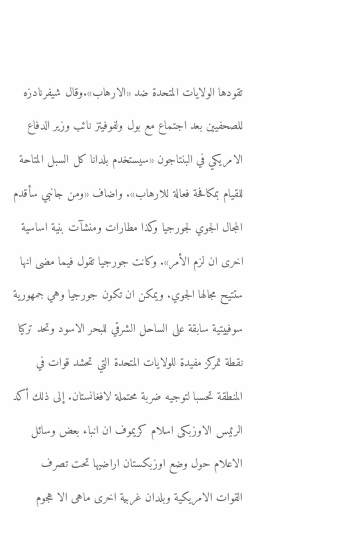تقودها الولايات المتحدة ضد «الارهاب».وقال شيفرنادزه للصحفيين بعد اجتماع مع بول ولفوفيتز نائب وزير الدفاع الامريكي في البنتاجون «سيستخدم بلدانا كل السبل المتاحة للقيام بمكافحة فعالة للارهاب». واضاف «ومن جانبي سأقدم المجال الجوي لجورجيا وكذا مطارات ومنشآت بنية اساسية اخرى ان لزم الأمر». وكانت جورجيا تقول فيما مضى انها ستتيح مجالها الجوي. ويمكن ان تكون جورجيا وهي جمهورية سوفييتية سابقة على الساحل الشرقي للبحر الاسود وتحد تركيا نقطة تمركز مفيدة للولايات المتحدة التي تحشد قوات في المنطقة تحسبا لتوجيه ضربة محتملة لافغانستان. إلى ذلك أكد الرئيس الاوزبكى اسلام كريموف ان انباء بعض وسائل الاعلام حول وضع اوزبكستان اراضيها تحت تصرف القوات الامريكية وبلدان غربية اخرى ماهى الا هجوم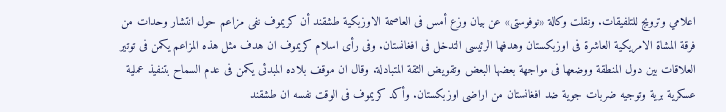اعلامي وترويج للتلفيقات. ونقلت وكالة «نوفوستى» عن بيان وزع أمس فى العاصمة الاوزبكية طشقند أن كريموف نفى مزاعم حول انتشار وحدات من فرقة المشاة الامريكية العاشرة فى اوزبكستان وهدفها الرئيسى التدخل فى افغانستان. وفى رأى اسلام كريموف ان هدف مثل هذه المزاعم يكمن فى توتير العلاقات بين دول المنطقة ووضعها فى مواجهة بعضها البعض وتقويض الثقة المتبادلة. وقال ان موقف بلاده المبدئى يكمن فى عدم السماح بتنفيذ عملية عسكرية برية وتوجيه ضربات جوية ضد افغانستان من اراضى اوزبكستان. وأكد كريموف فى الوقت نفسه ان طشقند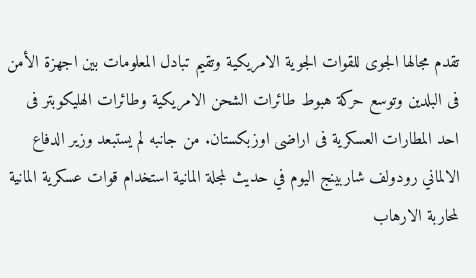تقدم مجالها الجوى للقوات الجوية الامريكية وتقيم تبادل المعلومات بين اجهزة الأمن فى البلدين وتوسع حركة هبوط طائرات الشحن الامريكية وطائرات الهليكوبتر فى احد المطارات العسكرية فى اراضى اوزبكستان. من جانبه لم يستبعد وزير الدفاع الالماني رودولف شاربينج اليوم في حديث لمجلة المانية استخدام قوات عسكرية المانية لمحاربة الارهاب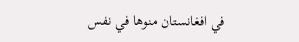في افغانستان منوها في نفس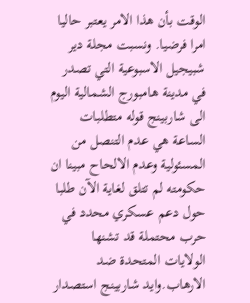الوقت بأن هذا الامر يعتبر حاليا امرا فرضيا. ونسبت مجلة دير شبيجيل الاسبوعية التي تصدر في مدينة هامبورج الشمالية اليوم الى شاربينج قوله متطلبات الساعة هي عدم التنصل من المسئولية وعدم الالحاح مبينا ان حكومته لم تتلق لغاية الآن طلبا حول دعم عسكري محدد في حرب محتملة قد تشنها الولايات المتحدة ضد الارهاب.وايد شاربينج استصدار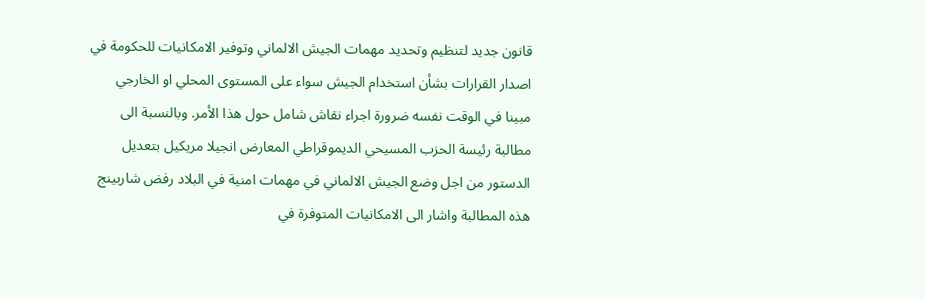قانون جديد لتنظيم وتحديد مهمات الجيش الالماني وتوفير الامكانيات للحكومة في اصدار القرارات بشأن استخدام الجيش سواء على المستوى المحلي او الخارجي مبينا في الوقت نفسه ضرورة اجراء نقاش شامل حول هذا الأمر. وبالنسبة الى مطالبة رئيسة الحزب المسيحي الديموقراطي المعارض انجيلا مريكيل بتعديل الدستور من اجل وضع الجيش الالماني في مهمات امنية في البلاد رفض شاربينج هذه المطالبة واشار الى الامكانيات المتوفرة في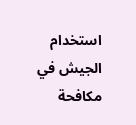استخدام الجيش في مكافحة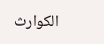الكوارث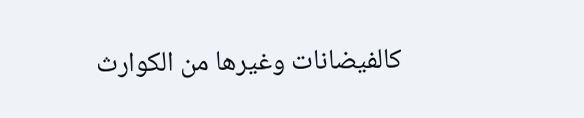كالفيضانات وغيرها من الكوارث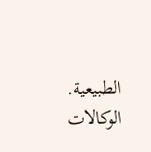الطبيعية. الوكالات